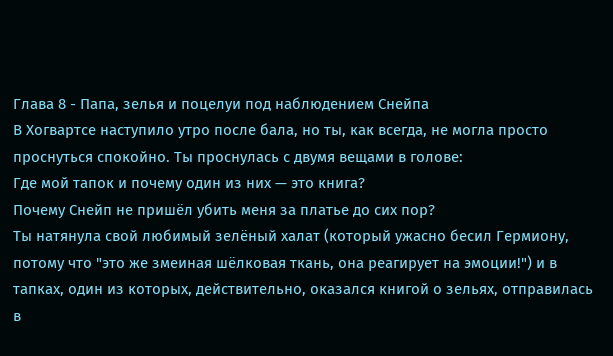Глава 8 - Папа, зелья и поцелуи под наблюдением Снейпа
В Хогвартсе наступило утро после бала, но ты, как всегда, не могла просто проснуться спокойно. Ты проснулась с двумя вещами в голове:
Где мой тапок и почему один из них — это книга?
Почему Снейп не пришёл убить меня за платье до сих пор?
Ты натянула свой любимый зелёный халат (который ужасно бесил Гермиону, потому что "это же змеиная шёлковая ткань, она реагирует на эмоции!") и в тапках, один из которых, действительно, оказался книгой о зельях, отправилась в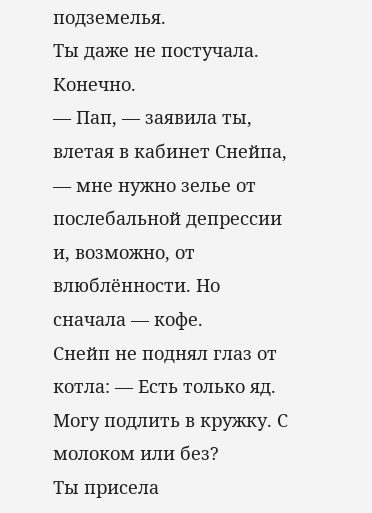подземелья.
Ты даже не постучала. Конечно.
— Пап, — заявила ты, влетая в кабинет Снейпа, — мне нужно зелье от послебальной депрессии и, возможно, от влюблённости. Но сначала — кофе.
Снейп не поднял глаз от котла: — Есть только яд. Могу подлить в кружку. С молоком или без?
Ты присела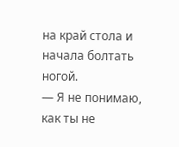на край стола и начала болтать ногой.
— Я не понимаю, как ты не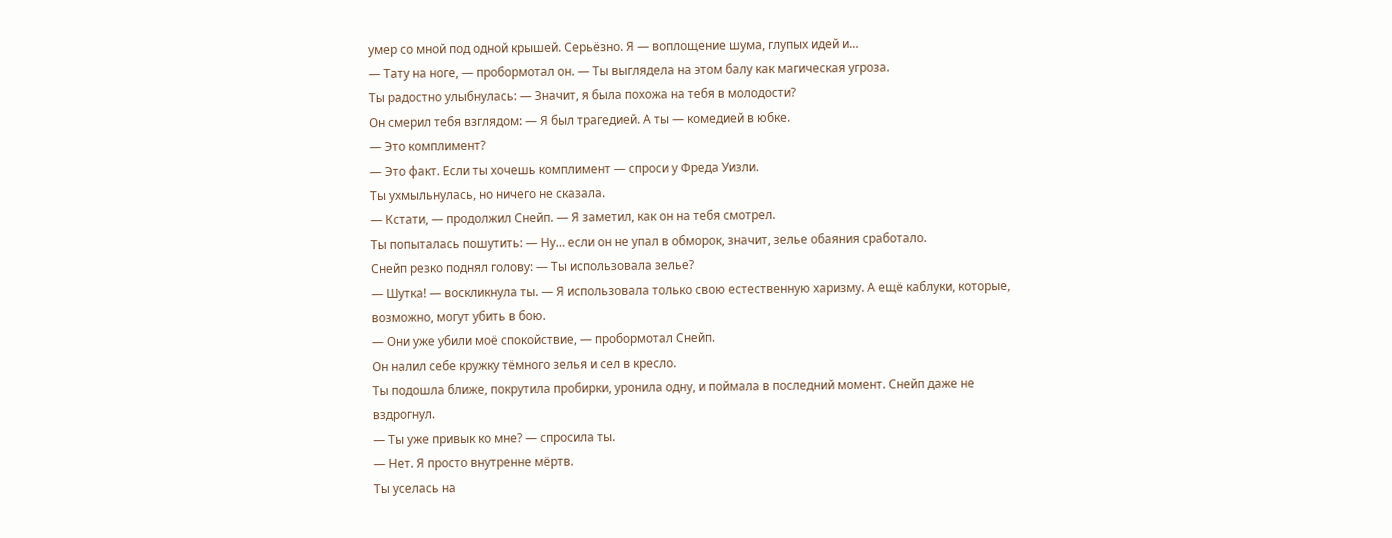умер со мной под одной крышей. Серьёзно. Я — воплощение шума, глупых идей и…
— Тату на ноге, — пробормотал он. — Ты выглядела на этом балу как магическая угроза.
Ты радостно улыбнулась: — Значит, я была похожа на тебя в молодости?
Он смерил тебя взглядом: — Я был трагедией. А ты — комедией в юбке.
— Это комплимент?
— Это факт. Если ты хочешь комплимент — спроси у Фреда Уизли.
Ты ухмыльнулась, но ничего не сказала.
— Кстати, — продолжил Снейп. — Я заметил, как он на тебя смотрел.
Ты попыталась пошутить: — Ну… если он не упал в обморок, значит, зелье обаяния сработало.
Снейп резко поднял голову: — Ты использовала зелье?
— Шутка! — воскликнула ты. — Я использовала только свою естественную харизму. А ещё каблуки, которые, возможно, могут убить в бою.
— Они уже убили моё спокойствие, — пробормотал Снейп.
Он налил себе кружку тёмного зелья и сел в кресло.
Ты подошла ближе, покрутила пробирки, уронила одну, и поймала в последний момент. Снейп даже не вздрогнул.
— Ты уже привык ко мне? — спросила ты.
— Нет. Я просто внутренне мёртв.
Ты уселась на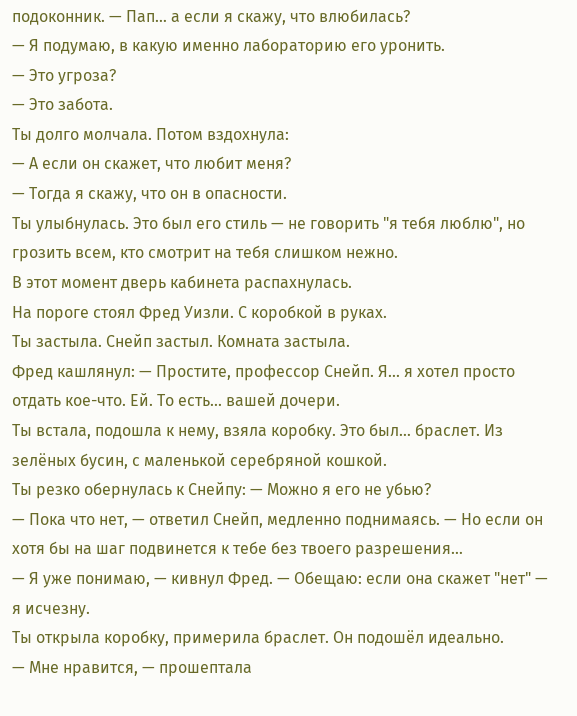подоконник. — Пап… а если я скажу, что влюбилась?
— Я подумаю, в какую именно лабораторию его уронить.
— Это угроза?
— Это забота.
Ты долго молчала. Потом вздохнула:
— А если он скажет, что любит меня?
— Тогда я скажу, что он в опасности.
Ты улыбнулась. Это был его стиль — не говорить "я тебя люблю", но грозить всем, кто смотрит на тебя слишком нежно.
В этот момент дверь кабинета распахнулась.
На пороге стоял Фред Уизли. С коробкой в руках.
Ты застыла. Снейп застыл. Комната застыла.
Фред кашлянул: — Простите, профессор Снейп. Я... я хотел просто отдать кое-что. Ей. То есть... вашей дочери.
Ты встала, подошла к нему, взяла коробку. Это был… браслет. Из зелёных бусин, с маленькой серебряной кошкой.
Ты резко обернулась к Снейпу: — Можно я его не убью?
— Пока что нет, — ответил Снейп, медленно поднимаясь. — Но если он хотя бы на шаг подвинется к тебе без твоего разрешения…
— Я уже понимаю, — кивнул Фред. — Обещаю: если она скажет "нет" — я исчезну.
Ты открыла коробку, примерила браслет. Он подошёл идеально.
— Мне нравится, — прошептала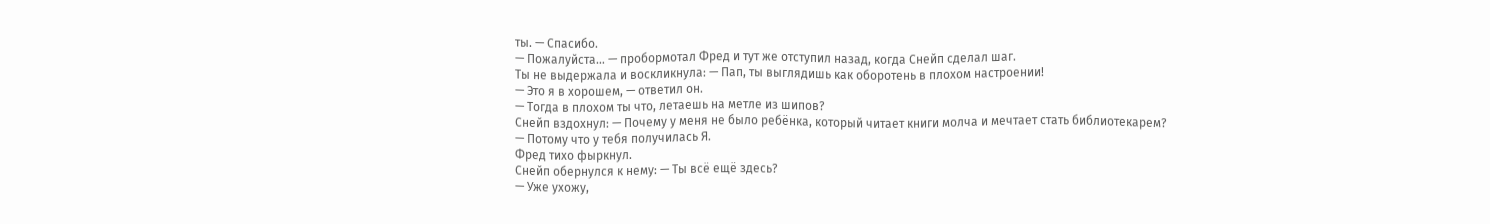ты. — Спасибо.
— Пожалуйста… — пробормотал Фред и тут же отступил назад, когда Снейп сделал шаг.
Ты не выдержала и воскликнула: — Пап, ты выглядишь как оборотень в плохом настроении!
— Это я в хорошем, — ответил он.
— Тогда в плохом ты что, летаешь на метле из шипов?
Снейп вздохнул: — Почему у меня не было ребёнка, который читает книги молча и мечтает стать библиотекарем?
— Потому что у тебя получилась Я.
Фред тихо фыркнул.
Снейп обернулся к нему: — Ты всё ещё здесь?
— Уже ухожу,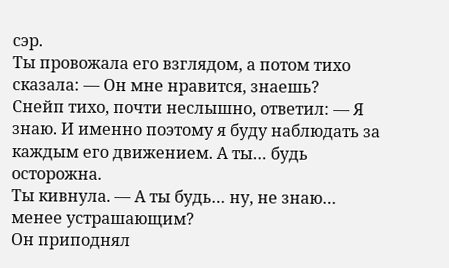сэр.
Ты провожала его взглядом, а потом тихо сказала: — Он мне нравится, знаешь?
Снейп тихо, почти неслышно, ответил: — Я знаю. И именно поэтому я буду наблюдать за каждым его движением. А ты… будь осторожна.
Ты кивнула. — А ты будь… ну, не знаю… менее устрашающим?
Он приподнял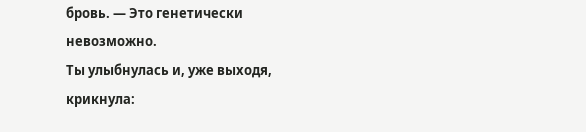бровь. — Это генетически невозможно.
Ты улыбнулась и, уже выходя, крикнула: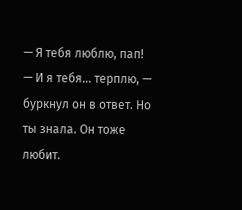— Я тебя люблю, пап!
— И я тебя… терплю, — буркнул он в ответ. Но ты знала. Он тоже любит.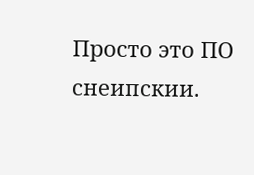Просто это ПО снеипскии.